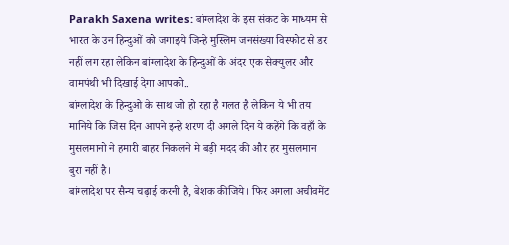Parakh Saxena writes: बांग्लादेश के इस संकट के माध्यम से भारत के उन हिन्दुओं को जगाइये जिन्हे मुस्लिम जनसंख्या विस्फोट से डर नहीं लग रहा लेकिन बांग्लादेश के हिन्दुओं के अंदर एक सेक्युलर और वामपंथी भी दिखाई देगा आपको..
बांग्लादेश के हिन्दुओ के साथ जो हो रहा है गलत है लेकिन ये भी तय मानिये कि जिस दिन आपने इन्हे शरण दी अगले दिन ये कहेंगे कि वहाँ के मुसलमानो ने हमारी बाहर निकलने मे बड़ी मदद की और हर मुसलमान बुरा नहीं है।
बांग्लादेश पर सैन्य चढ़ाई करनी है, बेशक कीजिये। फिर अगला अचीवमेंट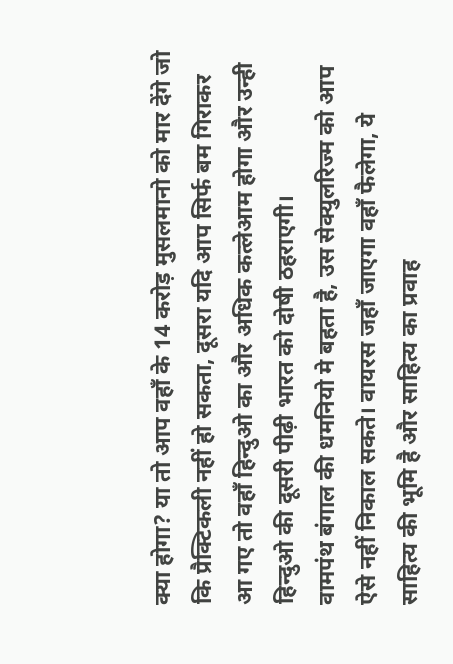क्या होगा? या तो आप वहाँ के 14 करोड़ मुसलमानो को मार देंगे जो कि प्रैक्टिकली नहीं हो सकता, दूसरा यदि आप सिर्फ बम गिराकर आ गए तो वहाँ हिन्दुओ का और अधिक कत्लेआम होगा और उन्ही हिन्दुओ की दूसरी पीढ़ी भारत को दोषी ठहराएगी।
वामपंथ बंगाल की धमनियो मे बहता है, उस सेक्युलरिज्म को आप ऐसे नहीं निकाल सकते। वायरस जहाँ जाएगा वहाँ फैलेगा, ये साहित्य की भूमि है और साहित्य का प्रवाह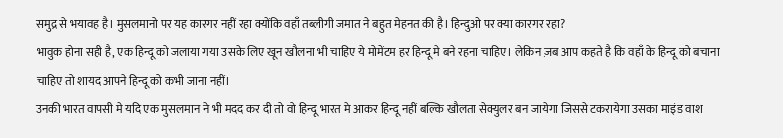समुद्र से भयावह है। मुसलमानो पर यह कारगर नहीं रहा क्योंकि वहाँ तब्लीगी जमात ने बहुत मेहनत की है। हिन्दुओ पर क्या कारगर रहा?
भावुक होना सही है, एक हिन्दू को जलाया गया उसके लिए खून खौलना भी चाहिए ये मोमेंटम हर हिन्दू मे बने रहना चाहिए। लेकिन ज़ब आप कहते है कि वहाँ के हिन्दू को बचाना चाहिए तो शायद आपने हिन्दू को कभी जाना नहीं।
उनकी भारत वापसी मे यदि एक मुसलमान ने भी मदद कर दी तो वो हिन्दू भारत मे आकर हिन्दू नहीं बल्कि खौलता सेक्युलर बन जायेगा जिससे टकरायेगा उसका माइंड वाश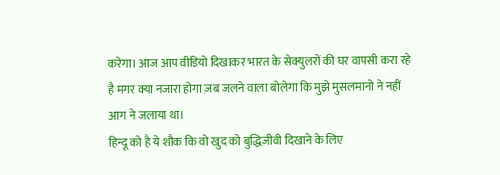करेगा। आज आप वीडियो दिखाकर भारत के सेक्युलरों की घर वापसी करा रहे है मगर क्या नजारा होगा ज़ब जलने वाला बोलेगा कि मुझे मुसलमानो ने नहीं आग ने जलाया था।
हिन्दू को है ये शौक कि वो खुद को बुद्धिजीवी दिखाने के लिए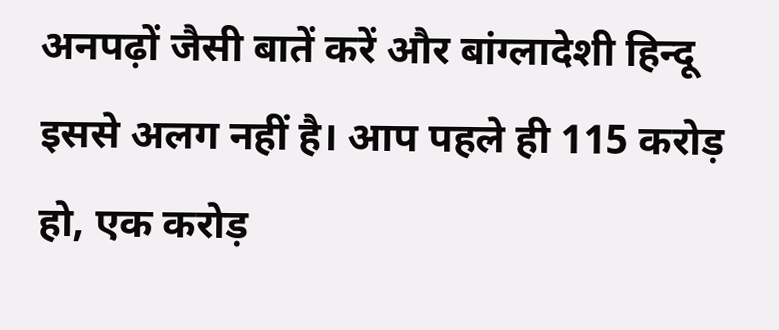अनपढ़ों जैसी बातें करें और बांग्लादेशी हिन्दू इससे अलग नहीं है। आप पहले ही 115 करोड़ हो, एक करोड़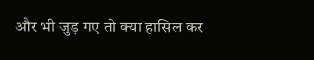और भी जुड़ गए तो क्या हासिल कर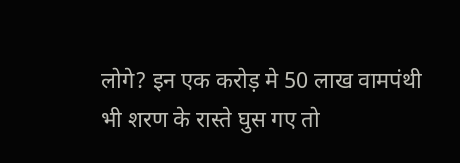लोगे? इन एक करोड़ मे 50 लाख वामपंथी भी शरण के रास्ते घुस गए तो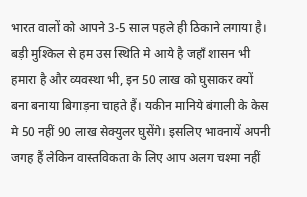भारत वालों को आपने 3-5 साल पहले ही ठिकाने लगाया है।
बड़ी मुश्किल से हम उस स्थिति मे आये है जहाँ शासन भी हमारा है और व्यवस्था भी, इन 50 लाख को घुसाकर क्यों बना बनाया बिगाड़ना चाहते हैं। यकीन मानिये बंगाली के केस मे 50 नहीं 90 लाख सेक्युलर घुसेंगे। इसलिए भावनायें अपनी जगह हैं लेकिन वास्तविकता के लिए आप अलग चश्मा नहीं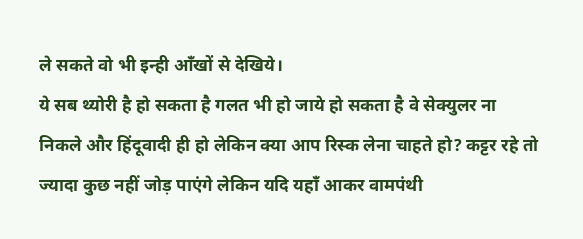ले सकते वो भी इन्ही आँखों से देखिये।
ये सब थ्योरी है हो सकता है गलत भी हो जाये हो सकता है वे सेक्युलर ना निकले और हिंदूवादी ही हो लेकिन क्या आप रिस्क लेना चाहते हो? कट्टर रहे तो ज्यादा कुछ नहीं जोड़ पाएंगे लेकिन यदि यहाँ आकर वामपंथी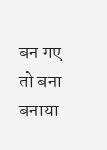बन गए तो बना बनाया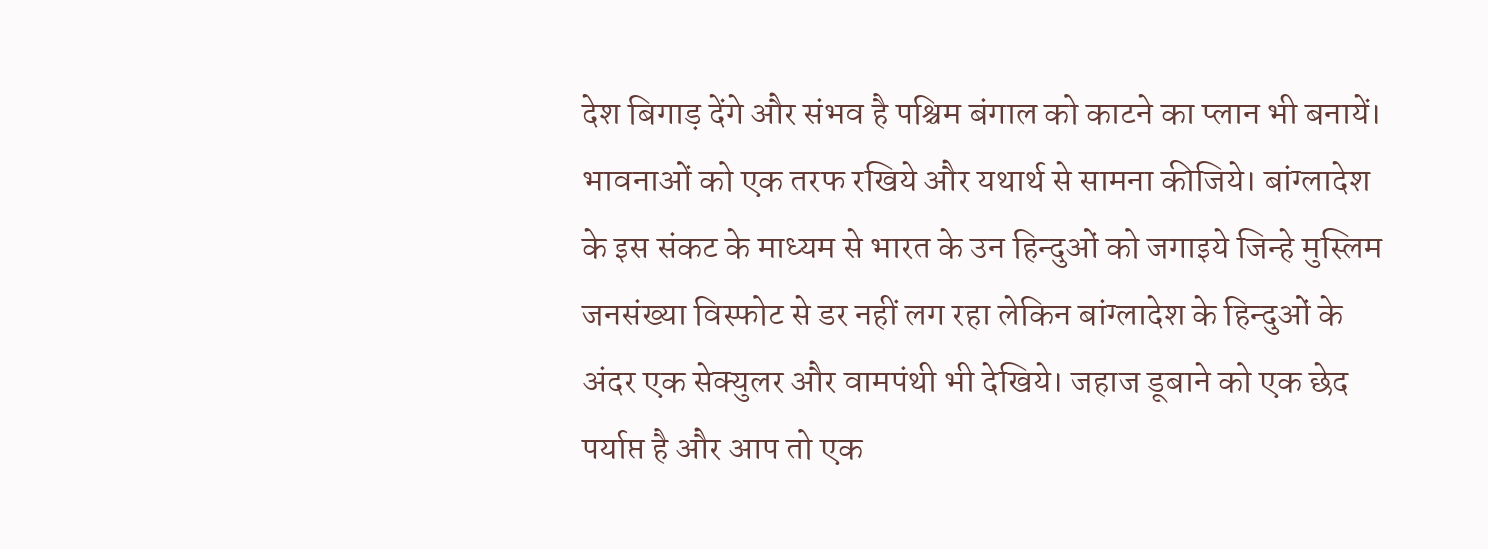देश बिगाड़ देंगे और संभव है पश्चिम बंगाल को काटने का प्लान भी बनायें।
भावनाओं को एक तरफ रखिये और यथार्थ से सामना कीजिये। बांग्लादेश के इस संकट के माध्यम से भारत के उन हिन्दुओं को जगाइये जिन्हे मुस्लिम जनसंख्या विस्फोट से डर नहीं लग रहा लेकिन बांग्लादेश के हिन्दुओं के अंदर एक सेक्युलर और वामपंथी भी देखिये। जहाज डूबाने को एक छेद पर्याप्त है और आप तो एक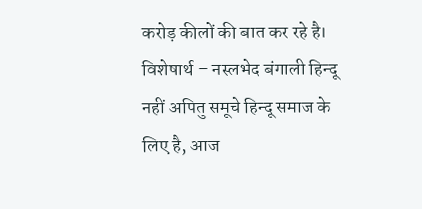करोड़ कीलों की बात कर रहे है।
विशेषार्थ – नस्लभेद बंगाली हिन्दू नहीं अपितु समूचे हिन्दू समाज के लिए है, आज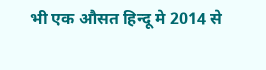भी एक औसत हिन्दू मे 2014 से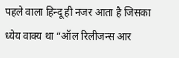पहले वाला हिन्दू ही नजर आता है जिसका ध्येय वाक्य था “ऑल रिलीजन्स आर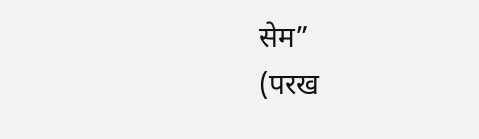सेम”
(परख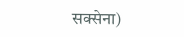सक्सेना)